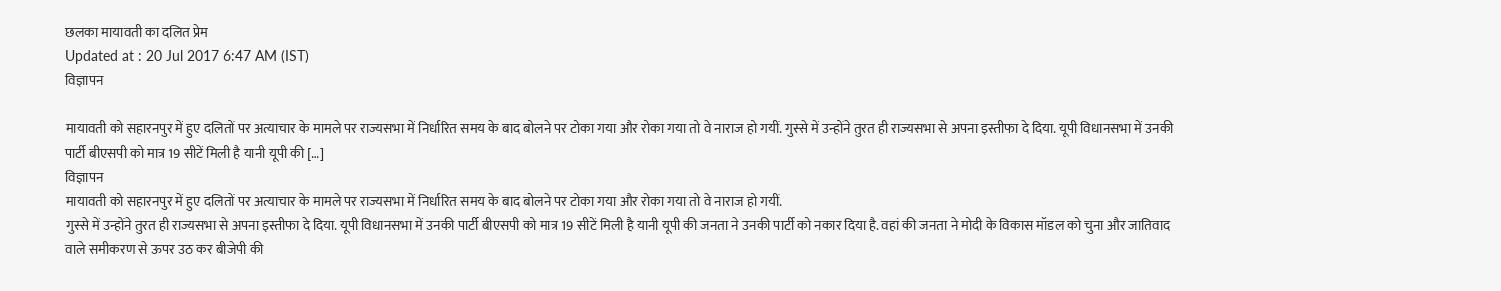छलका मायावती का दलित प्रेम
Updated at : 20 Jul 2017 6:47 AM (IST)
विज्ञापन

मायावती को सहारनपुर में हुए दलितों पर अत्याचार के मामले पर राज्यसभा में निर्धारित समय के बाद बोलने पर टोका गया और रोका गया तो वे नाराज हो गयीं. गुस्से में उन्होंने तुरत ही राज्यसभा से अपना इस्तीफा दे दिया. यूपी विधानसभा में उनकी पार्टी बीएसपी को मात्र 19 सीटें मिली है यानी यूपी की […]
विज्ञापन
मायावती को सहारनपुर में हुए दलितों पर अत्याचार के मामले पर राज्यसभा में निर्धारित समय के बाद बोलने पर टोका गया और रोका गया तो वे नाराज हो गयीं.
गुस्से में उन्होंने तुरत ही राज्यसभा से अपना इस्तीफा दे दिया. यूपी विधानसभा में उनकी पार्टी बीएसपी को मात्र 19 सीटें मिली है यानी यूपी की जनता ने उनकी पार्टी को नकार दिया है. वहां की जनता ने मोदी के विकास मॉडल को चुना और जातिवाद वाले समीकरण से ऊपर उठ कर बीजेपी की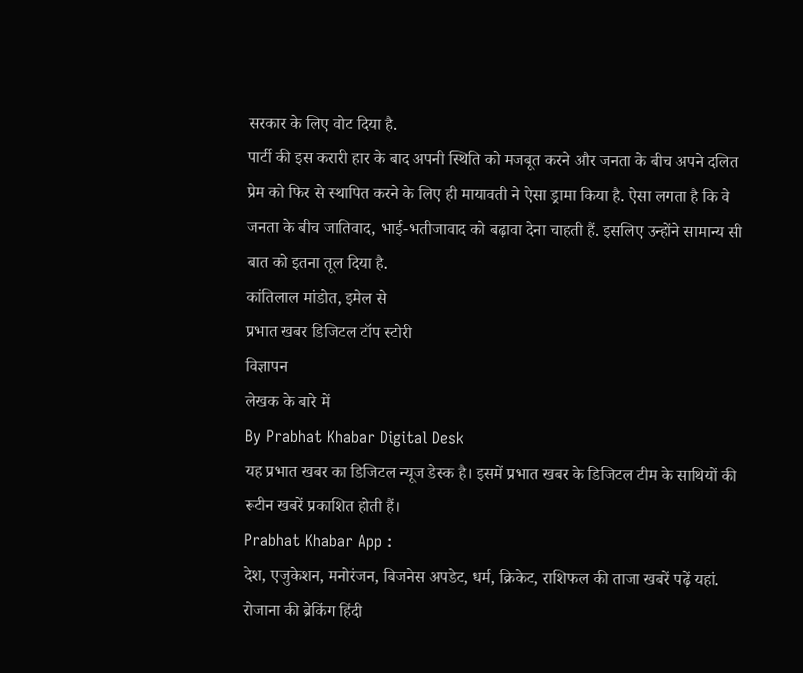सरकार के लिए वोट दिया है.
पार्टी की इस करारी हार के बाद अपनी स्थिति को मजबूत करने और जनता के बीच अपने दलित प्रेम को फिर से स्थापित करने के लिए ही मायावती ने ऐसा ड्रामा किया है. ऐसा लगता है कि वे जनता के बीच जातिवाद, भाई-भतीजावाद को बढ़ावा देना चाहती हैं. इसलिए उन्होंने सामान्य सी बात को इतना तूल दिया है.
कांतिलाल मांडोत, इमेल से
प्रभात खबर डिजिटल टॉप स्टोरी
विज्ञापन
लेखक के बारे में
By Prabhat Khabar Digital Desk
यह प्रभात खबर का डिजिटल न्यूज डेस्क है। इसमें प्रभात खबर के डिजिटल टीम के साथियों की रूटीन खबरें प्रकाशित होती हैं।
Prabhat Khabar App :
देश, एजुकेशन, मनोरंजन, बिजनेस अपडेट, धर्म, क्रिकेट, राशिफल की ताजा खबरें पढ़ें यहां. रोजाना की ब्रेकिंग हिंदी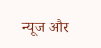न्यूज और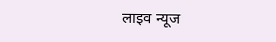लाइव न्यूज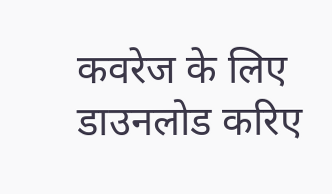कवरेज के लिए डाउनलोड करिए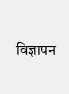विज्ञापन